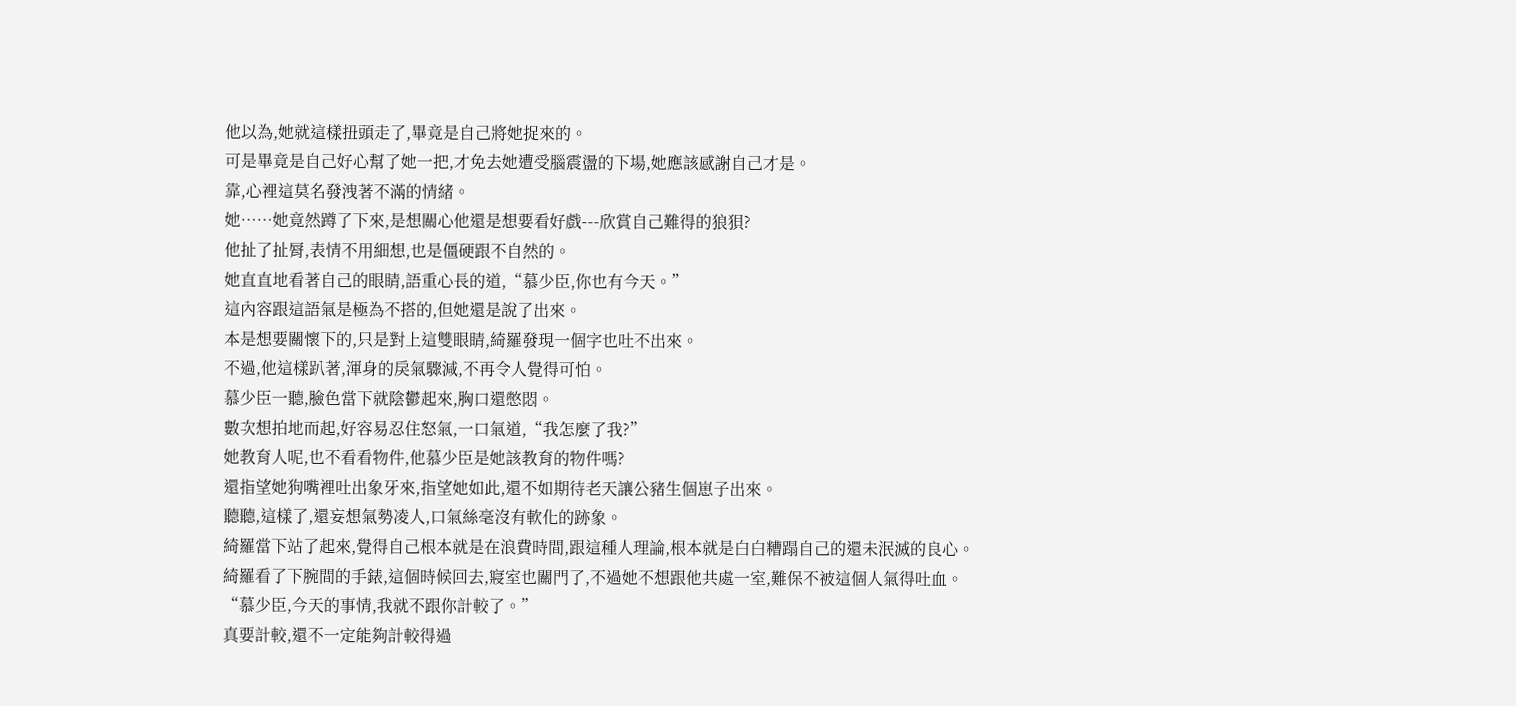他以為,她就這樣扭頭走了,畢竟是自己將她捉來的。
可是畢竟是自己好心幫了她一把,才免去她遭受腦震盪的下場,她應該感謝自己才是。
靠,心裡這莫名發洩著不滿的情緒。
她……她竟然蹲了下來,是想關心他還是想要看好戲---欣賞自己難得的狼狽?
他扯了扯脣,表情不用細想,也是僵硬跟不自然的。
她直直地看著自己的眼睛,語重心長的道,“慕少臣,你也有今天。”
這內容跟這語氣是極為不搭的,但她還是說了出來。
本是想要關懷下的,只是對上這雙眼睛,綺羅發現一個字也吐不出來。
不過,他這樣趴著,渾身的戾氣驟減,不再令人覺得可怕。
慕少臣一聽,臉色當下就陰鬱起來,胸口還憋悶。
數次想拍地而起,好容易忍住怒氣,一口氣道,“我怎麼了我?”
她教育人呢,也不看看物件,他慕少臣是她該教育的物件嗎?
還指望她狗嘴裡吐出象牙來,指望她如此,還不如期待老天讓公豬生個崽子出來。
聽聽,這樣了,還妄想氣勢凌人,口氣絲毫沒有軟化的跡象。
綺羅當下站了起來,覺得自己根本就是在浪費時間,跟這種人理論,根本就是白白糟蹋自己的還未泯滅的良心。
綺羅看了下腕間的手錶,這個時候回去,寢室也關門了,不過她不想跟他共處一室,難保不被這個人氣得吐血。
“慕少臣,今天的事情,我就不跟你計較了。”
真要計較,還不一定能夠計較得過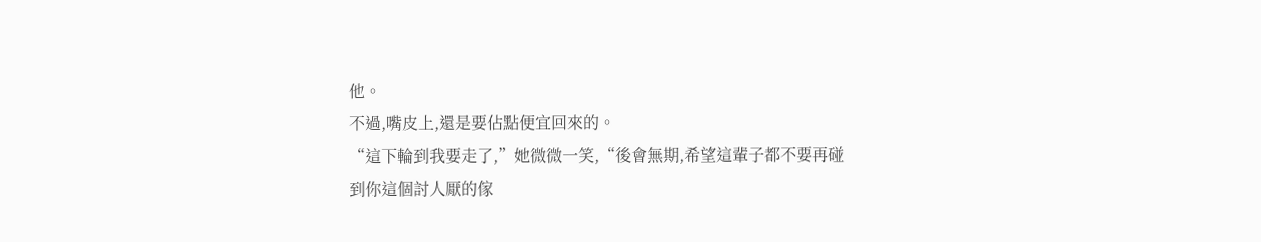他。
不過,嘴皮上,還是要佔點便宜回來的。
“這下輪到我要走了,”她微微一笑,“後會無期,希望這輩子都不要再碰到你這個討人厭的傢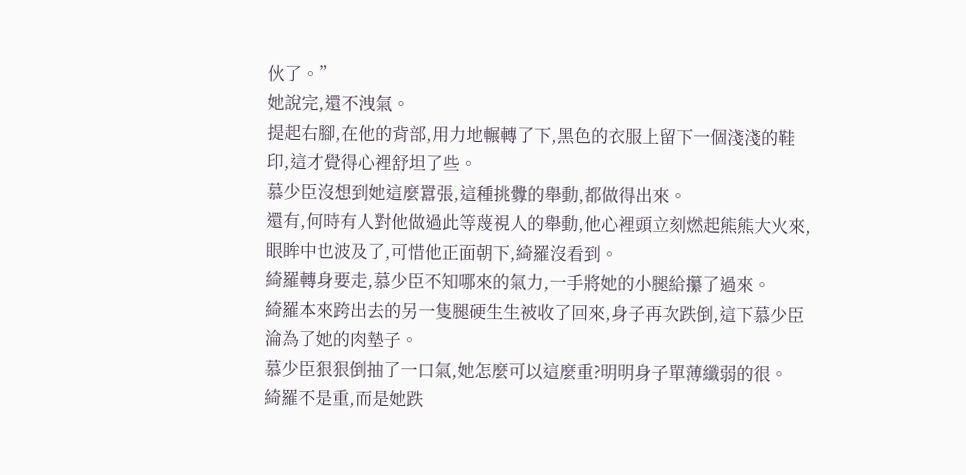伙了。”
她說完,還不洩氣。
提起右腳,在他的背部,用力地輾轉了下,黑色的衣服上留下一個淺淺的鞋印,這才覺得心裡舒坦了些。
慕少臣沒想到她這麼囂張,這種挑釁的舉動,都做得出來。
還有,何時有人對他做過此等蔑視人的舉動,他心裡頭立刻燃起熊熊大火來,眼眸中也波及了,可惜他正面朝下,綺羅沒看到。
綺羅轉身要走,慕少臣不知哪來的氣力,一手將她的小腿給攥了過來。
綺羅本來跨出去的另一隻腿硬生生被收了回來,身子再次跌倒,這下慕少臣淪為了她的肉墊子。
慕少臣狠狠倒抽了一口氣,她怎麼可以這麼重?明明身子單薄纖弱的很。
綺羅不是重,而是她跌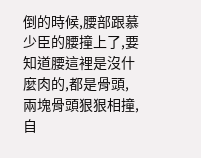倒的時候,腰部跟慕少臣的腰撞上了,要知道腰這裡是沒什麼肉的,都是骨頭,兩塊骨頭狠狠相撞,自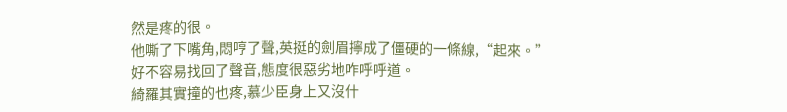然是疼的很。
他嘶了下嘴角,悶哼了聲,英挺的劍眉擰成了僵硬的一條線,“起來。”
好不容易找回了聲音,態度很惡劣地咋呼呼道。
綺羅其實撞的也疼,慕少臣身上又沒什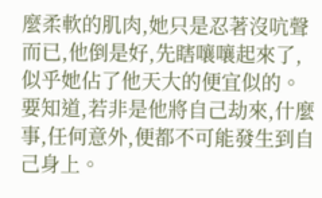麼柔軟的肌肉,她只是忍著沒吭聲而已,他倒是好,先瞎嚷嚷起來了,似乎她佔了他天大的便宜似的。
要知道,若非是他將自己劫來,什麼事,任何意外,便都不可能發生到自己身上。